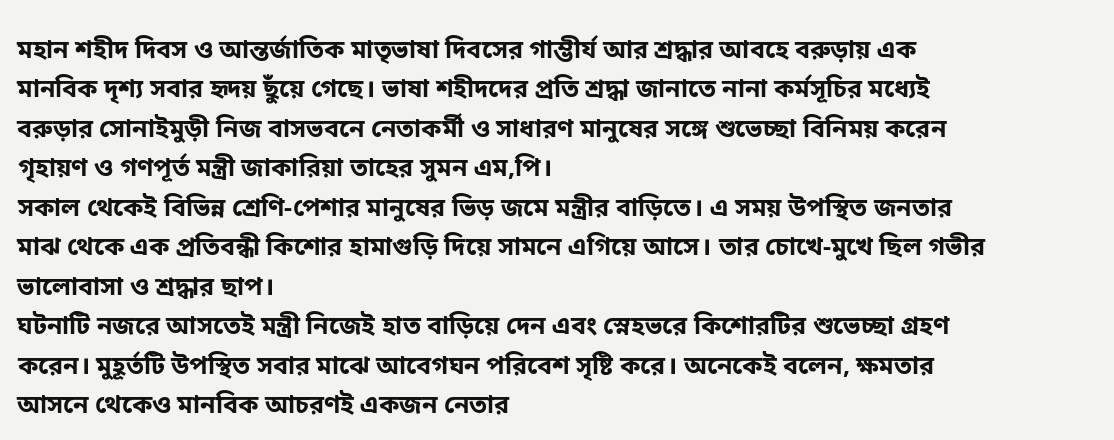মহান শহীদ দিবস ও আন্তর্জাতিক মাতৃভাষা দিবসের গাম্ভীর্য আর শ্রদ্ধার আবহে বরুড়ায় এক মানবিক দৃশ্য সবার হৃদয় ছুঁয়ে গেছে। ভাষা শহীদদের প্রতি শ্রদ্ধা জানাতে নানা কর্মসূচির মধ্যেই বরুড়ার সোনাইমুড়ী নিজ বাসভবনে নেতাকর্মী ও সাধারণ মানুষের সঙ্গে শুভেচ্ছা বিনিময় করেন গৃহায়ণ ও গণপূর্ত মন্ত্রী জাকারিয়া তাহের সুমন এম,পি।
সকাল থেকেই বিভিন্ন শ্রেণি-পেশার মানুষের ভিড় জমে মন্ত্রীর বাড়িতে। এ সময় উপস্থিত জনতার মাঝ থেকে এক প্রতিবন্ধী কিশোর হামাগুড়ি দিয়ে সামনে এগিয়ে আসে। তার চোখে-মুখে ছিল গভীর ভালোবাসা ও শ্রদ্ধার ছাপ।
ঘটনাটি নজরে আসতেই মন্ত্রী নিজেই হাত বাড়িয়ে দেন এবং স্নেহভরে কিশোরটির শুভেচ্ছা গ্রহণ করেন। মুহূর্তটি উপস্থিত সবার মাঝে আবেগঘন পরিবেশ সৃষ্টি করে। অনেকেই বলেন, ক্ষমতার আসনে থেকেও মানবিক আচরণই একজন নেতার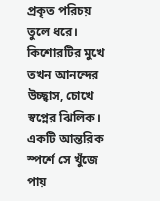প্রকৃত পরিচয় তুলে ধরে।
কিশোরটির মুখে তখন আনন্দের উচ্ছ্বাস, চোখে স্বপ্নের ঝিলিক। একটি আন্তরিক স্পর্শে সে খুঁজে পায়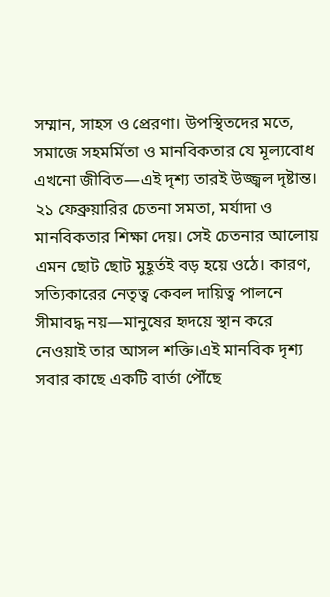সম্মান, সাহস ও প্রেরণা। উপস্থিতদের মতে, সমাজে সহমর্মিতা ও মানবিকতার যে মূল্যবোধ এখনো জীবিত—এই দৃশ্য তারই উজ্জ্বল দৃষ্টান্ত।
২১ ফেব্রুয়ারির চেতনা সমতা, মর্যাদা ও মানবিকতার শিক্ষা দেয়। সেই চেতনার আলোয় এমন ছোট ছোট মুহূর্তই বড় হয়ে ওঠে। কারণ, সত্যিকারের নেতৃত্ব কেবল দায়িত্ব পালনে সীমাবদ্ধ নয়—মানুষের হৃদয়ে স্থান করে নেওয়াই তার আসল শক্তি।এই মানবিক দৃশ্য সবার কাছে একটি বার্তা পৌঁছে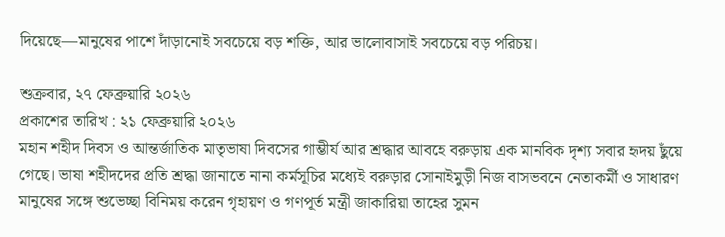দিয়েছে—মানুষের পাশে দাঁড়ানোই সবচেয়ে বড় শক্তি, আর ভালোবাসাই সবচেয়ে বড় পরিচয়।

শুক্রবার, ২৭ ফেব্রুয়ারি ২০২৬
প্রকাশের তারিখ : ২১ ফেব্রুয়ারি ২০২৬
মহান শহীদ দিবস ও আন্তর্জাতিক মাতৃভাষা দিবসের গাম্ভীর্য আর শ্রদ্ধার আবহে বরুড়ায় এক মানবিক দৃশ্য সবার হৃদয় ছুঁয়ে গেছে। ভাষা শহীদদের প্রতি শ্রদ্ধা জানাতে নানা কর্মসূচির মধ্যেই বরুড়ার সোনাইমুড়ী নিজ বাসভবনে নেতাকর্মী ও সাধারণ মানুষের সঙ্গে শুভেচ্ছা বিনিময় করেন গৃহায়ণ ও গণপূর্ত মন্ত্রী জাকারিয়া তাহের সুমন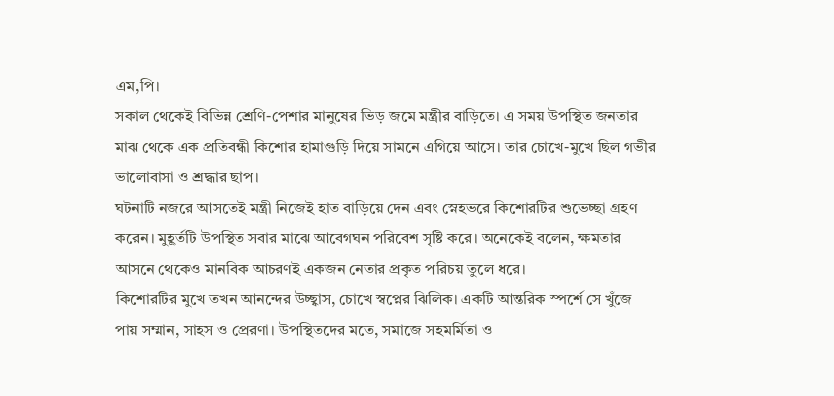এম,পি।
সকাল থেকেই বিভিন্ন শ্রেণি-পেশার মানুষের ভিড় জমে মন্ত্রীর বাড়িতে। এ সময় উপস্থিত জনতার মাঝ থেকে এক প্রতিবন্ধী কিশোর হামাগুড়ি দিয়ে সামনে এগিয়ে আসে। তার চোখে-মুখে ছিল গভীর ভালোবাসা ও শ্রদ্ধার ছাপ।
ঘটনাটি নজরে আসতেই মন্ত্রী নিজেই হাত বাড়িয়ে দেন এবং স্নেহভরে কিশোরটির শুভেচ্ছা গ্রহণ করেন। মুহূর্তটি উপস্থিত সবার মাঝে আবেগঘন পরিবেশ সৃষ্টি করে। অনেকেই বলেন, ক্ষমতার আসনে থেকেও মানবিক আচরণই একজন নেতার প্রকৃত পরিচয় তুলে ধরে।
কিশোরটির মুখে তখন আনন্দের উচ্ছ্বাস, চোখে স্বপ্নের ঝিলিক। একটি আন্তরিক স্পর্শে সে খুঁজে পায় সম্মান, সাহস ও প্রেরণা। উপস্থিতদের মতে, সমাজে সহমর্মিতা ও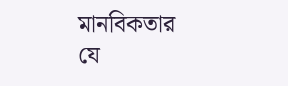মানবিকতার যে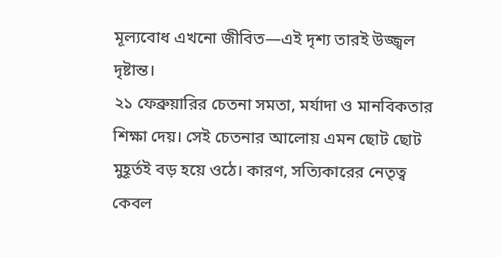মূল্যবোধ এখনো জীবিত—এই দৃশ্য তারই উজ্জ্বল দৃষ্টান্ত।
২১ ফেব্রুয়ারির চেতনা সমতা, মর্যাদা ও মানবিকতার শিক্ষা দেয়। সেই চেতনার আলোয় এমন ছোট ছোট মুহূর্তই বড় হয়ে ওঠে। কারণ, সত্যিকারের নেতৃত্ব কেবল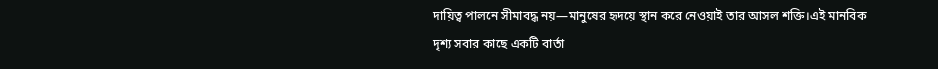দায়িত্ব পালনে সীমাবদ্ধ নয়—মানুষের হৃদয়ে স্থান করে নেওয়াই তার আসল শক্তি।এই মানবিক দৃশ্য সবার কাছে একটি বার্তা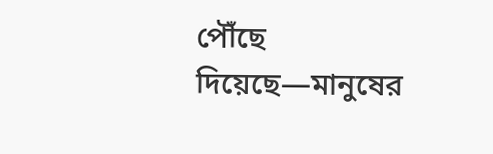পৌঁছে দিয়েছে—মানুষের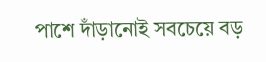পাশে দাঁড়ানোই সবচেয়ে বড়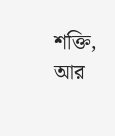শক্তি, আর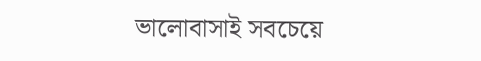ভালোবাসাই সবচেয়ে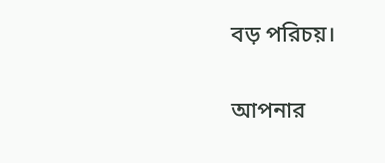বড় পরিচয়।

আপনার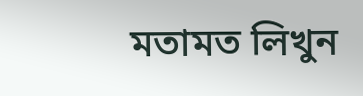মতামত লিখুন